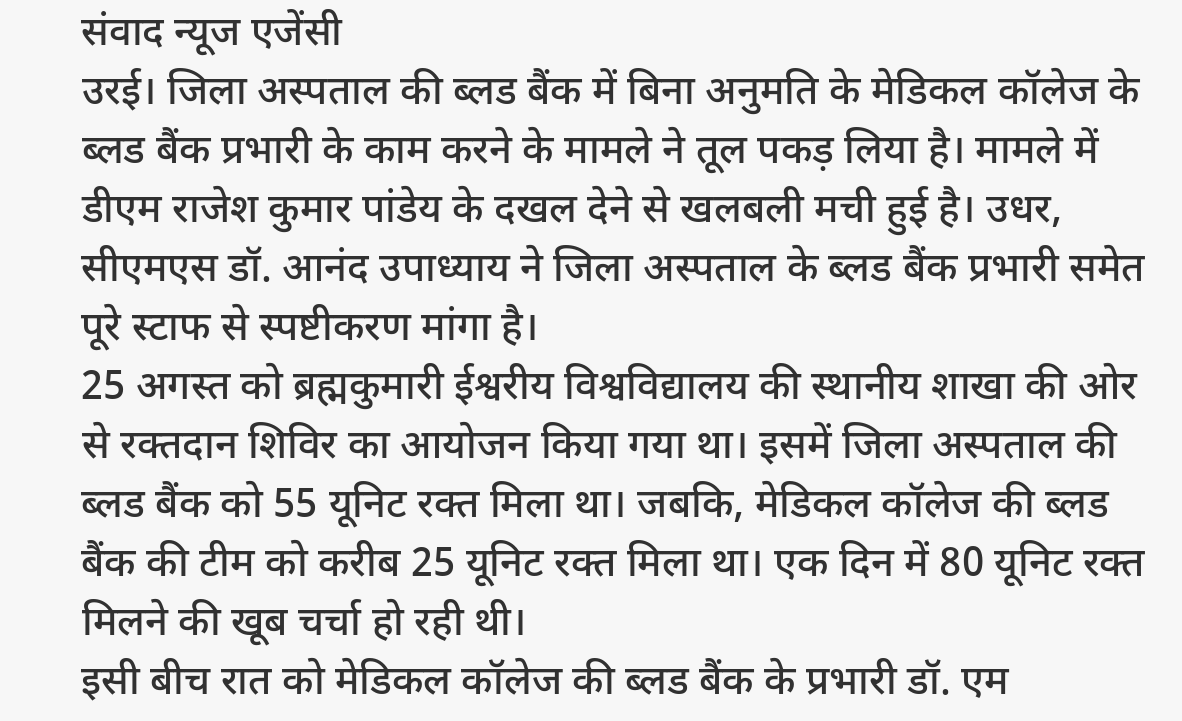संवाद न्यूज एजेंसी
उरई। जिला अस्पताल की ब्लड बैंक में बिना अनुमति के मेडिकल कॉलेज के ब्लड बैंक प्रभारी के काम करने के मामले ने तूल पकड़ लिया है। मामले में डीएम राजेश कुमार पांडेय के दखल देने से खलबली मची हुई है। उधर, सीएमएस डॉ. आनंद उपाध्याय ने जिला अस्पताल के ब्लड बैंक प्रभारी समेत पूरे स्टाफ से स्पष्टीकरण मांगा है।
25 अगस्त को ब्रह्मकुमारी ईश्वरीय विश्वविद्यालय की स्थानीय शाखा की ओर से रक्तदान शिविर का आयोजन किया गया था। इसमें जिला अस्पताल की ब्लड बैंक को 55 यूनिट रक्त मिला था। जबकि, मेडिकल कॉलेज की ब्लड बैंक की टीम को करीब 25 यूनिट रक्त मिला था। एक दिन में 80 यूनिट रक्त मिलने की खूब चर्चा हो रही थी।
इसी बीच रात को मेडिकल कॉलेज की ब्लड बैंक के प्रभारी डॉ. एम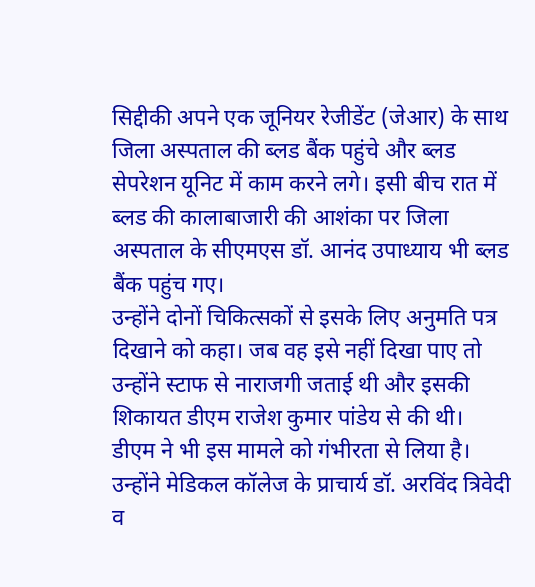सिद्दीकी अपने एक जूनियर रेजीडेंट (जेआर) के साथ जिला अस्पताल की ब्लड बैंक पहुंचे और ब्लड सेपरेशन यूनिट में काम करने लगे। इसी बीच रात में ब्लड की कालाबाजारी की आशंका पर जिला अस्पताल के सीएमएस डॉ. आनंद उपाध्याय भी ब्लड बैंक पहुंच गए।
उन्होंने दोनों चिकित्सकों से इसके लिए अनुमति पत्र दिखाने को कहा। जब वह इसे नहीं दिखा पाए तो उन्होंने स्टाफ से नाराजगी जताई थी और इसकी शिकायत डीएम राजेश कुमार पांडेय से की थी।
डीएम ने भी इस मामले को गंभीरता से लिया है। उन्होंने मेडिकल कॉलेज के प्राचार्य डॉ. अरविंद त्रिवेदी व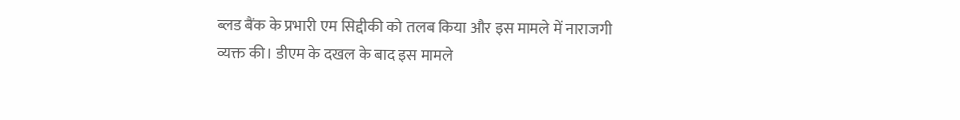ब्लड बैंक के प्रभारी एम सिद्दीकी को तलब किया और इस मामले में नाराजगी व्यक्त की। डीएम के दखल के बाद इस मामले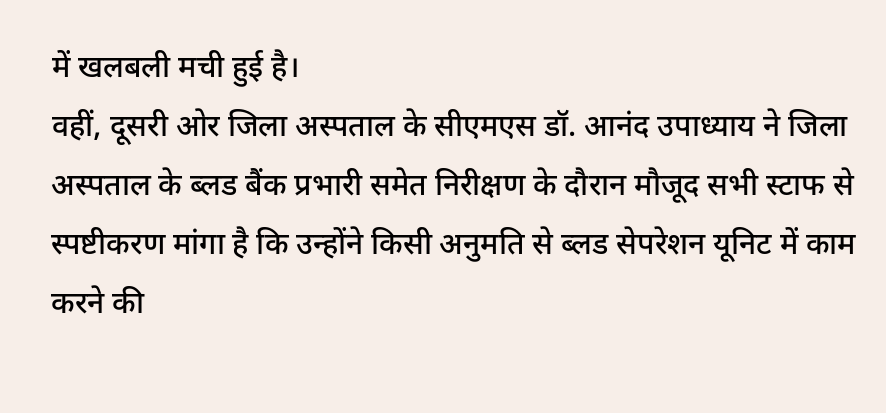में खलबली मची हुई है।
वहीं, दूसरी ओर जिला अस्पताल के सीएमएस डॉ. आनंद उपाध्याय ने जिला अस्पताल के ब्लड बैंक प्रभारी समेत निरीक्षण के दौरान मौजूद सभी स्टाफ से स्पष्टीकरण मांगा है कि उन्होंने किसी अनुमति से ब्लड सेपरेशन यूनिट में काम करने की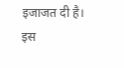इजाजत दी है।
इस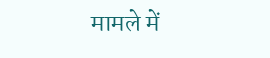मामले में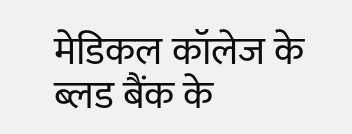मेडिकल कॉलेज के ब्लड बैंक के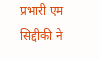प्रभारी एम सिद्दीकी ने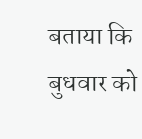बताया कि बुधवार को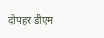दोपहर डीएम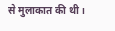से मुलाकात की थी।